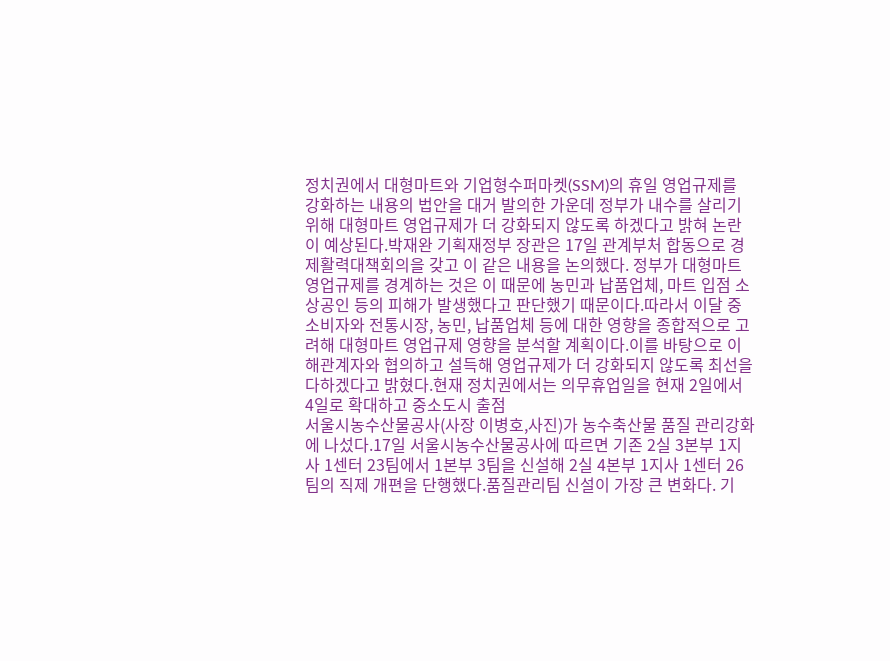정치권에서 대형마트와 기업형수퍼마켓(SSM)의 휴일 영업규제를 강화하는 내용의 법안을 대거 발의한 가운데 정부가 내수를 살리기 위해 대형마트 영업규제가 더 강화되지 않도록 하겠다고 밝혀 논란이 예상된다.박재완 기획재정부 장관은 17일 관계부처 합동으로 경제활력대책회의을 갖고 이 같은 내용을 논의했다. 정부가 대형마트 영업규제를 경계하는 것은 이 때문에 농민과 납품업체, 마트 입점 소상공인 등의 피해가 발생했다고 판단했기 때문이다.따라서 이달 중 소비자와 전통시장, 농민, 납품업체 등에 대한 영향을 종합적으로 고려해 대형마트 영업규제 영향을 분석할 계획이다.이를 바탕으로 이해관계자와 협의하고 설득해 영업규제가 더 강화되지 않도록 최선을 다하겠다고 밝혔다.현재 정치권에서는 의무휴업일을 현재 2일에서 4일로 확대하고 중소도시 출점
서울시농수산물공사(사장 이병호,사진)가 농수축산물 품질 관리강화에 나섰다.17일 서울시농수산물공사에 따르면 기존 2실 3본부 1지사 1센터 23팀에서 1본부 3팀을 신설해 2실 4본부 1지사 1센터 26팀의 직제 개편을 단행했다.품질관리팀 신설이 가장 큰 변화다. 기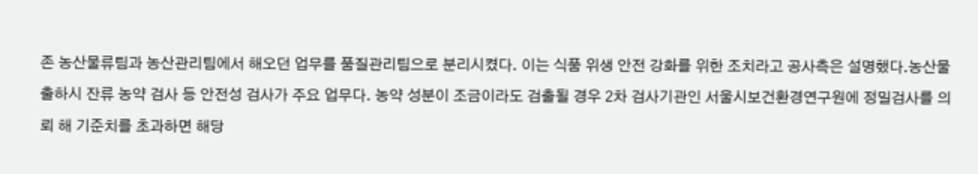존 농산물류팀과 농산관리팀에서 해오던 업무를 품질관리팀으로 분리시켰다. 이는 식품 위생 안전 강화를 위한 조치라고 공사측은 설명했다.농산물 출하시 잔류 농약 검사 등 안전성 검사가 주요 업무다. 농약 성분이 조금이라도 검출될 경우 2차 검사기관인 서울시보건환경연구원에 정밀검사를 의뢰 해 기준치를 초과하면 해당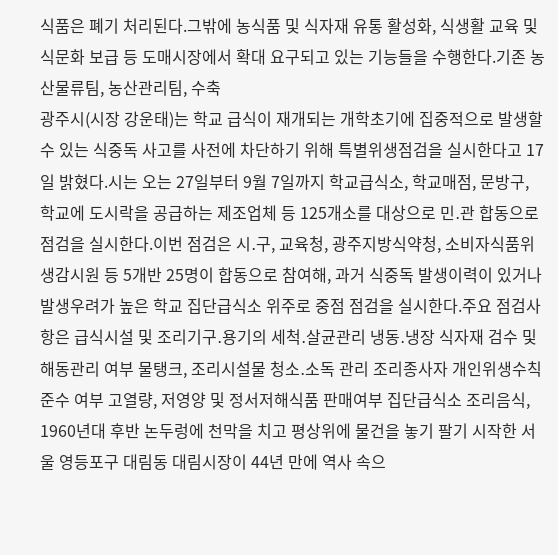식품은 폐기 처리된다.그밖에 농식품 및 식자재 유통 활성화, 식생활 교육 및 식문화 보급 등 도매시장에서 확대 요구되고 있는 기능들을 수행한다.기존 농산물류팀, 농산관리팀, 수축
광주시(시장 강운태)는 학교 급식이 재개되는 개학초기에 집중적으로 발생할 수 있는 식중독 사고를 사전에 차단하기 위해 특별위생점검을 실시한다고 17일 밝혔다.시는 오는 27일부터 9월 7일까지 학교급식소, 학교매점, 문방구, 학교에 도시락을 공급하는 제조업체 등 125개소를 대상으로 민․관 합동으로 점검을 실시한다.이번 점검은 시․구, 교육청, 광주지방식약청, 소비자식품위생감시원 등 5개반 25명이 합동으로 참여해, 과거 식중독 발생이력이 있거나 발생우려가 높은 학교 집단급식소 위주로 중점 점검을 실시한다.주요 점검사항은 급식시설 및 조리기구․용기의 세척․살균관리 냉동․냉장 식자재 검수 및 해동관리 여부 물탱크, 조리시설물 청소․소독 관리 조리종사자 개인위생수칙 준수 여부 고열량, 저영양 및 정서저해식품 판매여부 집단급식소 조리음식,
1960년대 후반 논두렁에 천막을 치고 평상위에 물건을 놓기 팔기 시작한 서울 영등포구 대림동 대림시장이 44년 만에 역사 속으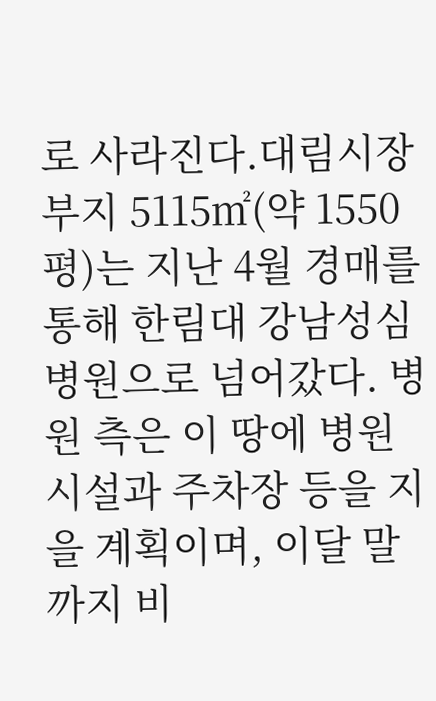로 사라진다.대림시장 부지 5115㎡(약 1550평)는 지난 4월 경매를 통해 한림대 강남성심병원으로 넘어갔다. 병원 측은 이 땅에 병원 시설과 주차장 등을 지을 계획이며, 이달 말까지 비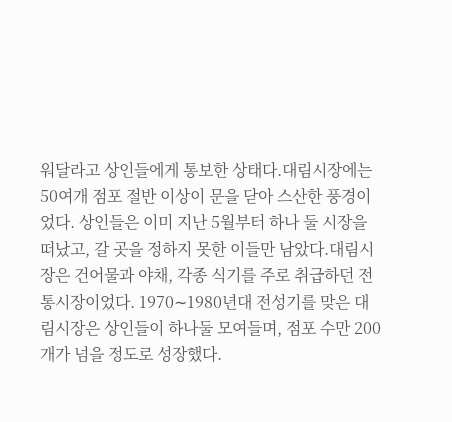워달라고 상인들에게 통보한 상태다.대림시장에는 50여개 점포 절반 이상이 문을 닫아 스산한 풍경이었다. 상인들은 이미 지난 5월부터 하나 둘 시장을 떠났고, 갈 곳을 정하지 못한 이들만 남았다.대림시장은 건어물과 야채, 각종 식기를 주로 취급하던 전통시장이었다. 1970∼1980년대 전성기를 맞은 대림시장은 상인들이 하나둘 모여들며, 점포 수만 200개가 넘을 정도로 성장했다.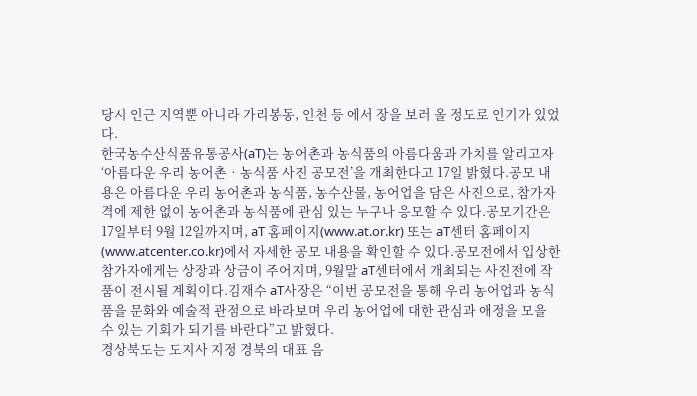당시 인근 지역뿐 아니라 가리봉동, 인천 등 에서 장을 보러 올 정도로 인기가 있었다.
한국농수산식품유통공사(aT)는 농어촌과 농식품의 아름다움과 가치를 알리고자 ‘아름다운 우리 농어촌‧농식품 사진 공모전’을 개최한다고 17일 밝혔다.공모 내용은 아름다운 우리 농어촌과 농식품, 농수산물, 농어업을 담은 사진으로, 참가자격에 제한 없이 농어촌과 농식품에 관심 있는 누구나 응모할 수 있다.공모기간은 17일부터 9월 12일까지며, aT 홈페이지(www.at.or.kr) 또는 aT센터 홈페이지(www.atcenter.co.kr)에서 자세한 공모 내용을 확인할 수 있다.공모전에서 입상한 참가자에게는 상장과 상금이 주어지며, 9월말 aT센터에서 개최되는 사진전에 작품이 전시될 계획이다.김재수 aT사장은 “이번 공모전을 통해 우리 농어업과 농식품을 문화와 예술적 관점으로 바라보며 우리 농어업에 대한 관심과 애정을 모을 수 있는 기회가 되기를 바란다”고 밝혔다.
경상북도는 도지사 지정 경북의 대표 음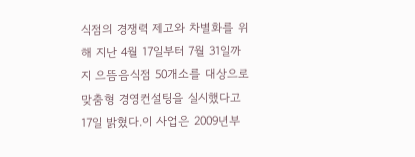식점의 경쟁력 제고와 차별화를 위해 지난 4월 17일부터 7월 31일까지 으뜸음식점 50개소를 대상으로 맞춤형 경영컨설팅을 실시했다고 17일 밝혔다.이 사업은 2009년부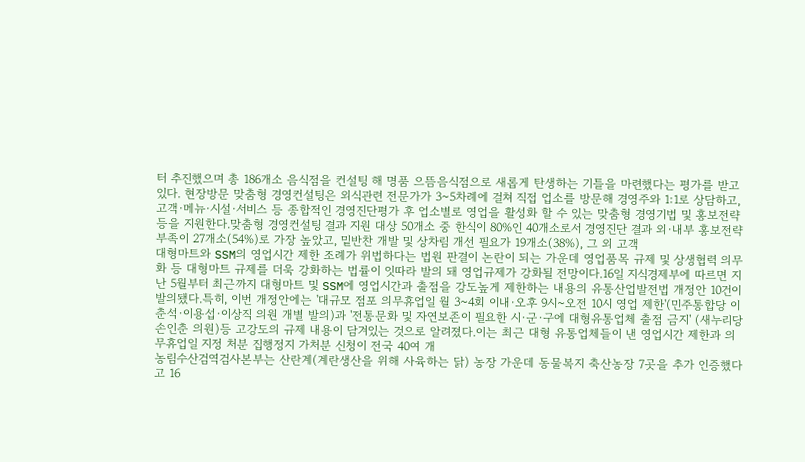터 추진했으며 총 186개소 음식점을 컨설팅 해 명품 으뜸음식점으로 새롭게 탄생하는 기틀을 마련했다는 평가를 받고 있다. 현장방문 맞춤형 경영컨설팅은 외식관련 전문가가 3~5차례에 걸쳐 직접 업소를 방문해 경영주와 1:1로 상담하고, 고객·메뉴·시설·서비스 등 종합적인 경영진단평가 후 업소별로 영업을 활성화 할 수 있는 맞춤형 경영기법 및 홍보전략 등을 지원한다.맞춤형 경영컨설팅 결과 지원 대상 50개소 중 한식이 80%인 40개소로서 경영진단 결과 외·내부 홍보전략 부족이 27개소(54%)로 가장 높았고, 밑반찬 개발 및 상차림 개선 필요가 19개소(38%), 그 외 고객
대형마트와 SSM의 영업시간 제한 조례가 위법하다는 법원 판결이 논란이 되는 가운데 영업품목 규제 및 상생협력 의무화 등 대형마트 규제를 더욱 강화하는 법률이 잇따라 발의 돼 영업규제가 강화될 전망이다.16일 지식경제부에 따르면 지난 5월부터 최근까지 대형마트 및 SSM에 영업시간과 출점을 강도높게 제한하는 내용의 유통산업발전법 개정안 10건이 발의됐다.특히, 이번 개정안에는 '대규모 점포 의무휴업일 월 3~4회 이내·오후 9시~오전 10시 영업 제한'(민주통합당 이춘석·이용섭·이상직 의원 개별 발의)과 '전통문화 및 자연보존이 필요한 시·군·구에 대형유통업체 출점 금지' (새누리당 손인춘 의원)등 고강도의 규제 내용이 담겨있는 것으로 알려졌다.이는 최근 대형 유통업체들이 낸 영업시간 제한과 의무휴업일 지정 처분 집행정지 가처분 신청이 전국 40여 개
농림수산검역검사본부는 산란계(계란생산을 위해 사육하는 닭) 농장 가운데 동물복지 축산농장 7곳을 추가 인증했다고 16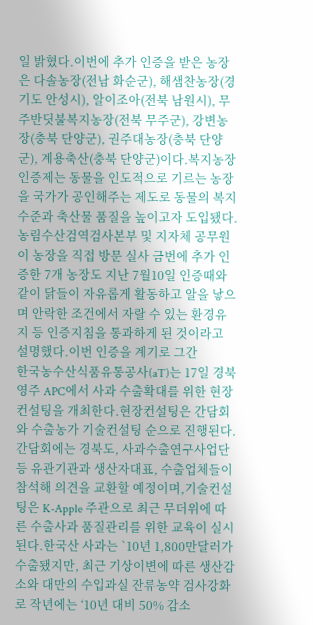일 밝혔다.이번에 추가 인증을 받은 농장은 다솔농장(전남 화순군), 해샘찬농장(경기도 안성시), 알이조아(전북 남원시), 무주반딧불복지농장(전북 무주군), 강변농장(충북 단양군), 권주대농장(충북 단양군), 계용축산(충북 단양군)이다.복지농장 인증제는 동물을 인도적으로 기르는 농장을 국가가 공인해주는 제도로 동물의 복지 수준과 축산물 품질을 높이고자 도입됐다.농림수산검역검사본부 및 지자체 공무원이 농장을 직접 방문 실사 금번에 추가 인증한 7개 농장도 지난 7월10일 인증때와 같이 닭들이 자유롭게 활동하고 알을 낳으며 안락한 조건에서 자랄 수 있는 환경유지 등 인증지침을 통과하게 된 것이라고 설명했다.이번 인증을 계기로 그간
한국농수산식품유통공사(aT)는 17일 경북 영주 APC에서 사과 수출확대를 위한 현장컨설팅을 개최한다.현장컨설팅은 간담회와 수출농가 기술컨설팅 순으로 진행된다. 간담회에는 경북도, 사과수출연구사업단 등 유관기관과 생산자대표, 수출업체들이 참석해 의견을 교환할 예정이며,기술컨설팅은 K-Apple 주관으로 최근 무더위에 따른 수출사과 품질관리를 위한 교육이 실시된다.한국산 사과는 `10년 1,800만달러가 수출됐지만, 최근 기상이변에 따른 생산감소와 대만의 수입과실 잔류농약 검사강화로 작년에는 ‘10년 대비 50% 감소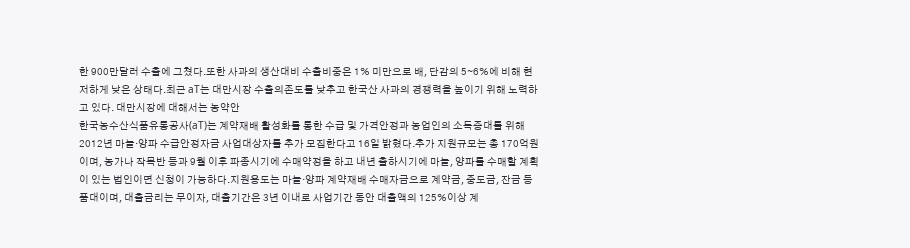한 900만달러 수출에 그쳤다.또한 사과의 생산대비 수출비중은 1% 미만으로 배, 단감의 5∼6%에 비해 현저하게 낮은 상태다.최근 aT는 대만시장 수출의존도를 낮추고 한국산 사과의 경쟁력을 높이기 위해 노력하고 있다. 대만시장에 대해서는 농약안
한국농수산식품유통공사(aT)는 계약재배 활성화를 통한 수급 및 가격안정과 농업인의 소득증대를 위해 2012년 마늘‧양파 수급안정자금 사업대상자를 추가 모집한다고 16일 밝혔다.추가 지원규모는 총 170억원이며, 농가나 작목반 등과 9월 이후 파종시기에 수매약정을 하고 내년 출하시기에 마늘, 양파를 수매할 계획이 있는 법인이면 신청이 가능하다.지원용도는 마늘‧양파 계약재배 수매자금으로 계약금, 중도금, 잔금 등 품대이며, 대출금리는 무이자, 대출기간은 3년 이내로 사업기간 동안 대출액의 125%이상 계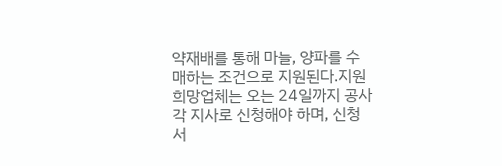약재배를 통해 마늘, 양파를 수매하는 조건으로 지원된다.지원 희망업체는 오는 24일까지 공사 각 지사로 신청해야 하며, 신청서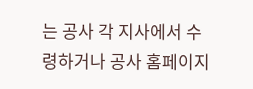는 공사 각 지사에서 수령하거나 공사 홈페이지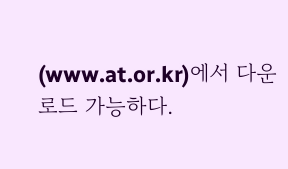(www.at.or.kr)에서 다운로드 가능하다.